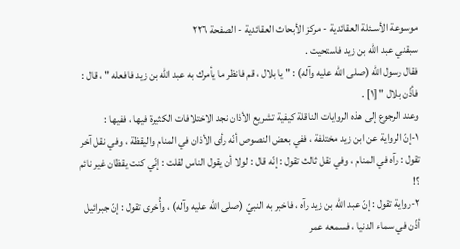موسوعة الأسـئلة العقائدية - مركز الأبحاث العقائدية - الصفحة ٢٢٦
سبقني عبد الله بن زيد فاستحيت .
فقال رسول الله (صلى الله عليه وآله) : " يا بلال ، قم فانظر ما يأمرك به عبد الله بن زيد فافعله " ، قال : فأذّن بلال " [١] .
وعند الرجوع إلى هذه الروايات الناقلة كيفية تشريع الأذان نجد الاختلافات الكثيرة فيها ، ففيها :
١-إنّ الرواية عن ابن زيد مختلفة ، ففي بعض النصوص أنّه رأى الأذان في المنام واليقظة ، وفي نقل آخر تقول : رآه في المنام ، وفي نقل ثالث تقول : إنّه قال : لولا أن يقول الناس لقلت : إنّي كنت يقظان غير نائم ؟!
٢-رواية تقول : إنّ عبد الله بن زيد رآه ، فاخبر به النبيّ (صلى الله عليه وآله) ، وأُخرى تقول : إنّ جبرائيل أذّن في سماء الدنيا ، فسمعه عمر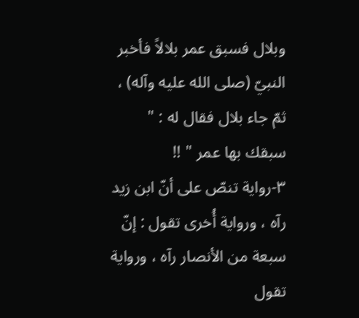وبلال فسبق عمر بلالاً فأخبر النبيّ (صلى الله عليه وآله) ، ثمّ جاء بلال فقال له : " سبقك بها عمر " !!
٣-رواية تنصّ على أنّ ابن زيد رآه ، ورواية أُخرى تقول : إنّ سبعة من الأنصار رآه ، ورواية تقول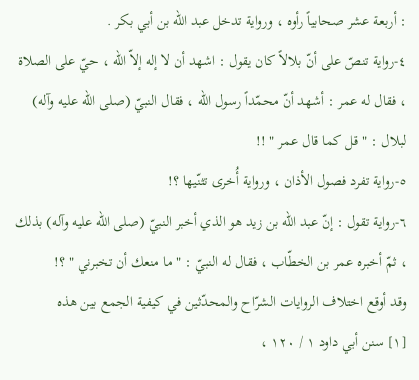: أربعة عشر صحابياً رأوه ، ورواية تدخل عبد الله بن أبي بكر .
٤-رواية تنصّ على أنّ بلالاً كان يقول : اشهد أن لا إله إلاّ الله ، حيّ على الصلاة ، فقال له عمر : أشهد أنّ محمّداً رسول الله ، فقال النبيّ (صلى الله عليه وآله) لبلال : " قل كما قال عمر " !!
٥-رواية تفرد فصول الأذان ، ورواية أُخرى تثنّيها ؟!
٦-رواية تقول : إنّ عبد الله بن زيد هو الذي أخبر النبيّ (صلى الله عليه وآله) بذلك ، ثمّ أخبره عمر بن الخطّاب ، فقال له النبيّ : " ما منعك أن تخبرني " ؟!
وقد أوقع اختلاف الروايات الشرّاح والمحدّثين في كيفية الجمع بين هذه
[١] سنن أبي داود ١ / ١٢٠ ،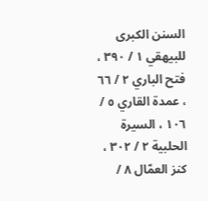السنن الكبرى للبيهقي ١ / ٣٩٠ ، فتح الباري ٢ / ٦٦ ، عمدة القاري ٥ / ١٠٦ ، السيرة الحلبية ٢ / ٣٠٢ ، كنز العمّال ٨ /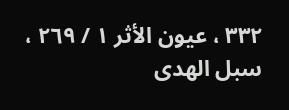٣٣٢ ، عيون الأثر ١ / ٢٦٩ ، سبل الهدى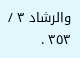والرشاد ٣ / ٣٥٣ .